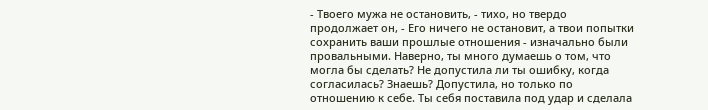- Твоего мужа не остановить, - тихо, но твердо продолжает он, - Его ничего не остановит, а твои попытки сохранить ваши прошлые отношения - изначально были провальными. Наверно, ты много думаешь о том, что могла бы сделать? Не допустила ли ты ошибку, когда согласилась? Знаешь? Допустила, но только по отношению к себе. Ты себя поставила под удар и сделала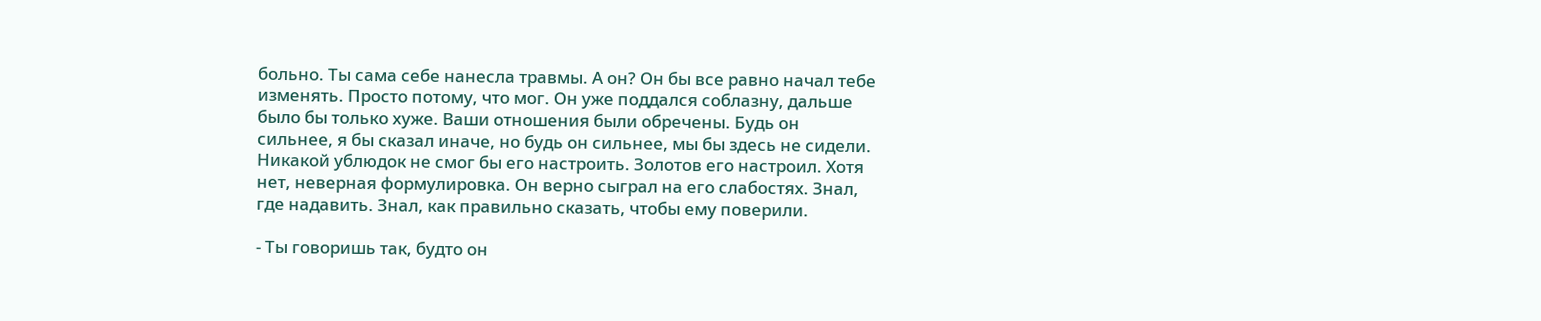больно. Ты сама себе нанесла травмы. А он? Он бы все равно начал тебе изменять. Просто потому, что мог. Он уже поддался соблазну, дальше было бы только хуже. Ваши отношения были обречены. Будь он сильнее, я бы сказал иначе, но будь он сильнее, мы бы здесь не сидели. Никакой ублюдок не смог бы его настроить. Золотов его настроил. Хотя нет, неверная формулировка. Он верно сыграл на его слабостях. Знал, где надавить. Знал, как правильно сказать, чтобы ему поверили.

- Ты говоришь так, будто он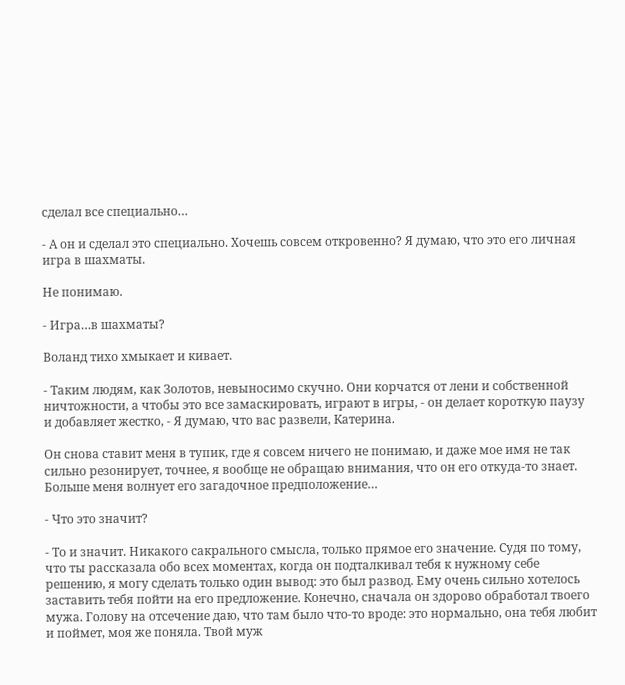сделал все специально…

- А он и сделал это специально. Хочешь совсем откровенно? Я думаю, что это его личная игра в шахматы.

Не понимаю.

- Игра…в шахматы?

Воланд тихо хмыкает и кивает.

- Таким людям, как Золотов, невыносимо скучно. Они корчатся от лени и собственной ничтожности, а чтобы это все замаскировать, играют в игры, - он делает короткую паузу и добавляет жестко, - Я думаю, что вас развели, Катерина.

Он снова ставит меня в тупик, где я совсем ничего не понимаю, и даже мое имя не так сильно резонирует, точнее, я вообще не обращаю внимания, что он его откуда-то знает. Больше меня волнует его загадочное предположение…

- Что это значит?

- То и значит. Никакого сакрального смысла, только прямое его значение. Судя по тому, что ты рассказала обо всех моментах, когда он подталкивал тебя к нужному себе решению, я могу сделать только один вывод: это был развод. Ему очень сильно хотелось заставить тебя пойти на его предложение. Конечно, сначала он здорово обработал твоего мужа. Голову на отсечение даю, что там было что-то вроде: это нормально, она тебя любит и поймет, моя же поняла. Твой муж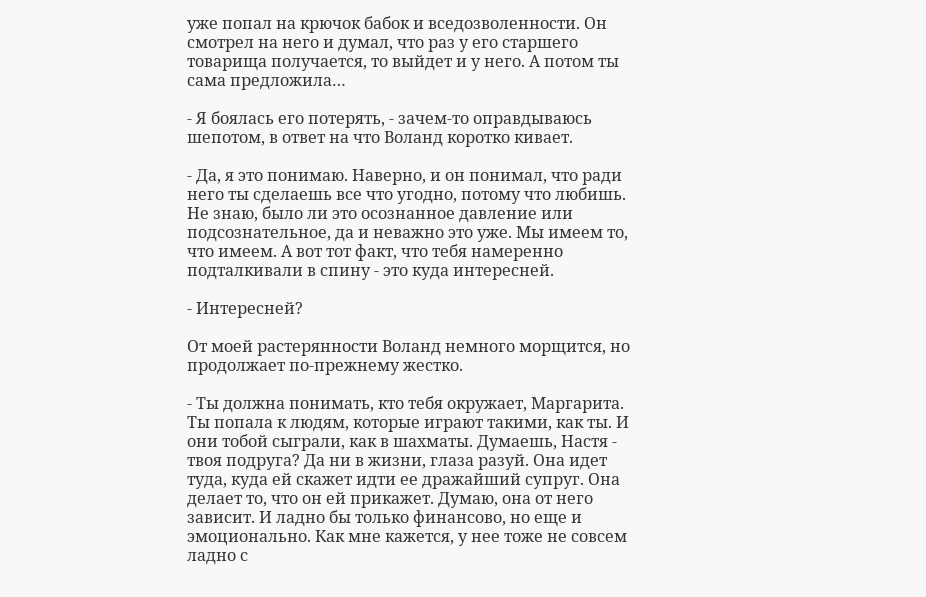уже попал на крючок бабок и вседозволенности. Он смотрел на него и думал, что раз у его старшего товарища получается, то выйдет и у него. А потом ты сама предложила…

- Я боялась его потерять, - зачем-то оправдываюсь шепотом, в ответ на что Воланд коротко кивает.

- Да, я это понимаю. Наверно, и он понимал, что ради него ты сделаешь все что угодно, потому что любишь. Не знаю, было ли это осознанное давление или подсознательное, да и неважно это уже. Мы имеем то, что имеем. А вот тот факт, что тебя намеренно подталкивали в спину - это куда интересней.

- Интересней?

От моей растерянности Воланд немного морщится, но продолжает по-прежнему жестко.

- Ты должна понимать, кто тебя окружает, Маргарита. Ты попала к людям, которые играют такими, как ты. И они тобой сыграли, как в шахматы. Думаешь, Настя - твоя подруга? Да ни в жизни, глаза разуй. Она идет туда, куда ей скажет идти ее дражайший супруг. Она делает то, что он ей прикажет. Думаю, она от него зависит. И ладно бы только финансово, но еще и эмоционально. Как мне кажется, у нее тоже не совсем ладно с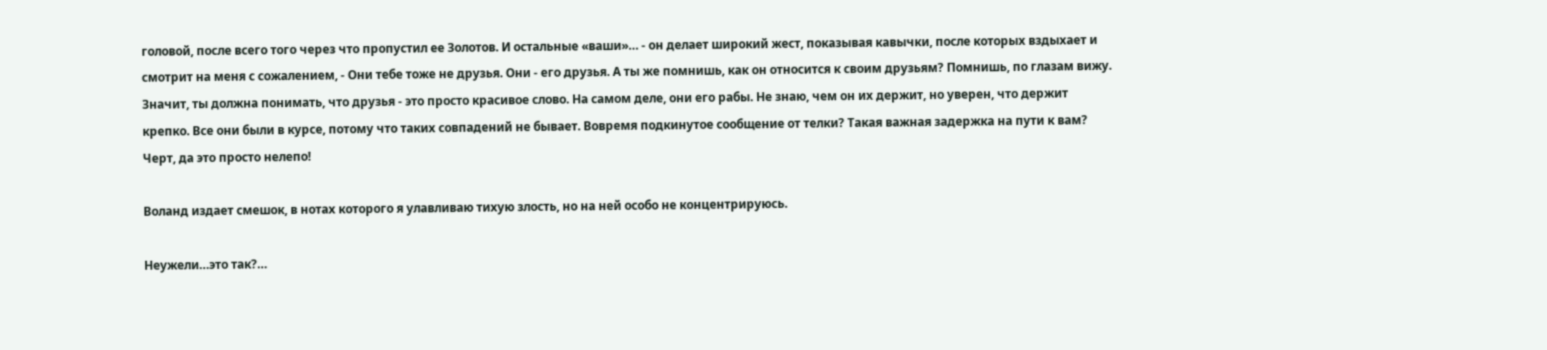головой, после всего того через что пропустил ее Золотов. И остальные «ваши»… - он делает широкий жест, показывая кавычки, после которых вздыхает и смотрит на меня с сожалением, - Они тебе тоже не друзья. Они - его друзья. А ты же помнишь, как он относится к своим друзьям? Помнишь, по глазам вижу. Значит, ты должна понимать, что друзья - это просто красивое слово. На самом деле, они его рабы. Не знаю, чем он их держит, но уверен, что держит крепко. Все они были в курсе, потому что таких совпадений не бывает. Вовремя подкинутое сообщение от телки? Такая важная задержка на пути к вам? Черт, да это просто нелепо!

Воланд издает смешок, в нотах которого я улавливаю тихую злость, но на ней особо не концентрируюсь.

Неужели…это так?…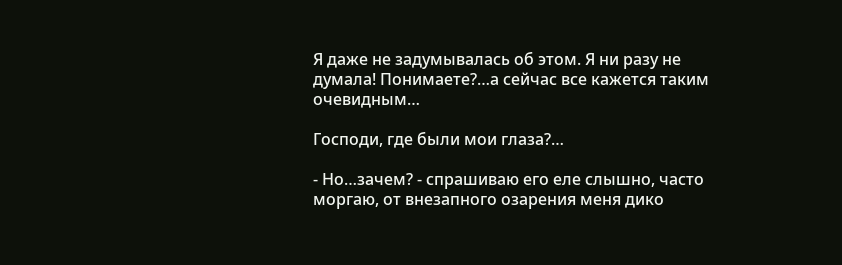Я даже не задумывалась об этом. Я ни разу не думала! Понимаете?…а сейчас все кажется таким очевидным…

Господи, где были мои глаза?…

- Но…зачем? - спрашиваю его еле слышно, часто моргаю, от внезапного озарения меня дико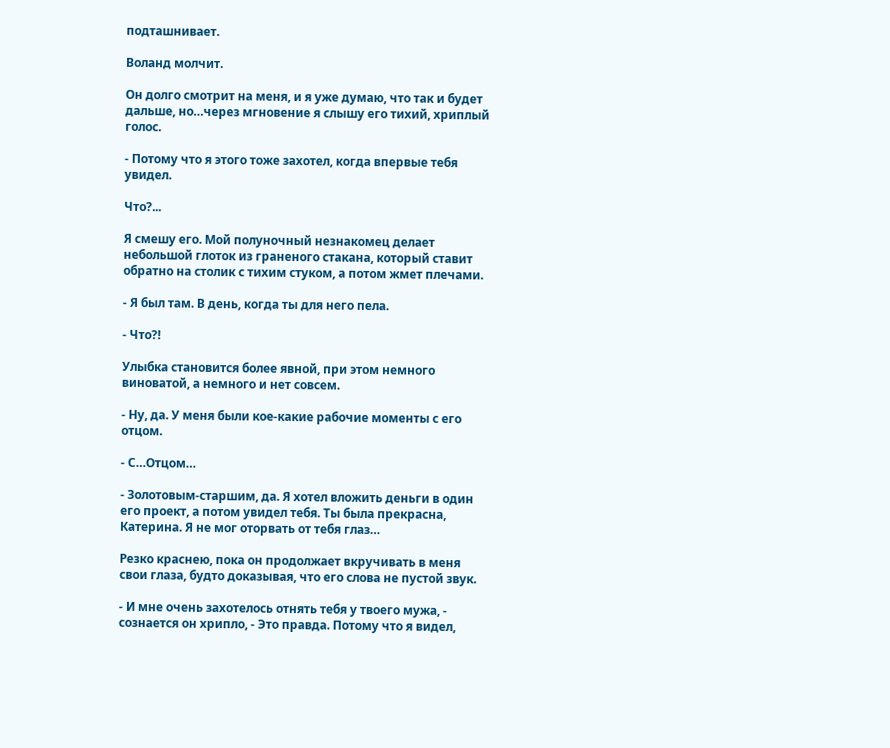подташнивает.

Воланд молчит.

Он долго смотрит на меня, и я уже думаю, что так и будет дальше, но…через мгновение я слышу его тихий, хриплый голос.

- Потому что я этого тоже захотел, когда впервые тебя увидел.

Что?...

Я смешу его. Мой полуночный незнакомец делает небольшой глоток из граненого стакана, который ставит обратно на столик с тихим стуком, а потом жмет плечами.

- Я был там. В день, когда ты для него пела.

- Что?!

Улыбка становится более явной, при этом немного виноватой, а немного и нет совсем.

- Ну, да. У меня были кое-какие рабочие моменты с его отцом.

- С…Отцом…

- Золотовым-старшим, да. Я хотел вложить деньги в один его проект, а потом увидел тебя. Ты была прекрасна, Катерина. Я не мог оторвать от тебя глаз…

Резко краснею, пока он продолжает вкручивать в меня свои глаза, будто доказывая, что его слова не пустой звук.

- И мне очень захотелось отнять тебя у твоего мужа, - сознается он хрипло, - Это правда. Потому что я видел,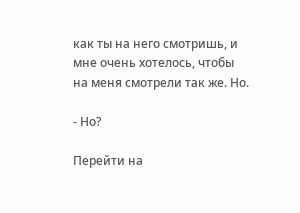как ты на него смотришь, и мне очень хотелось, чтобы на меня смотрели так же. Но.

- Но?

Перейти на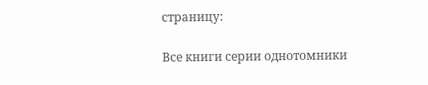страницу:

Все книги серии однотомники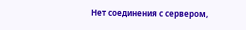Нет соединения с сервером,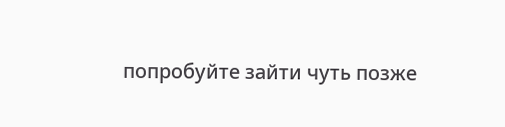попробуйте зайти чуть позже